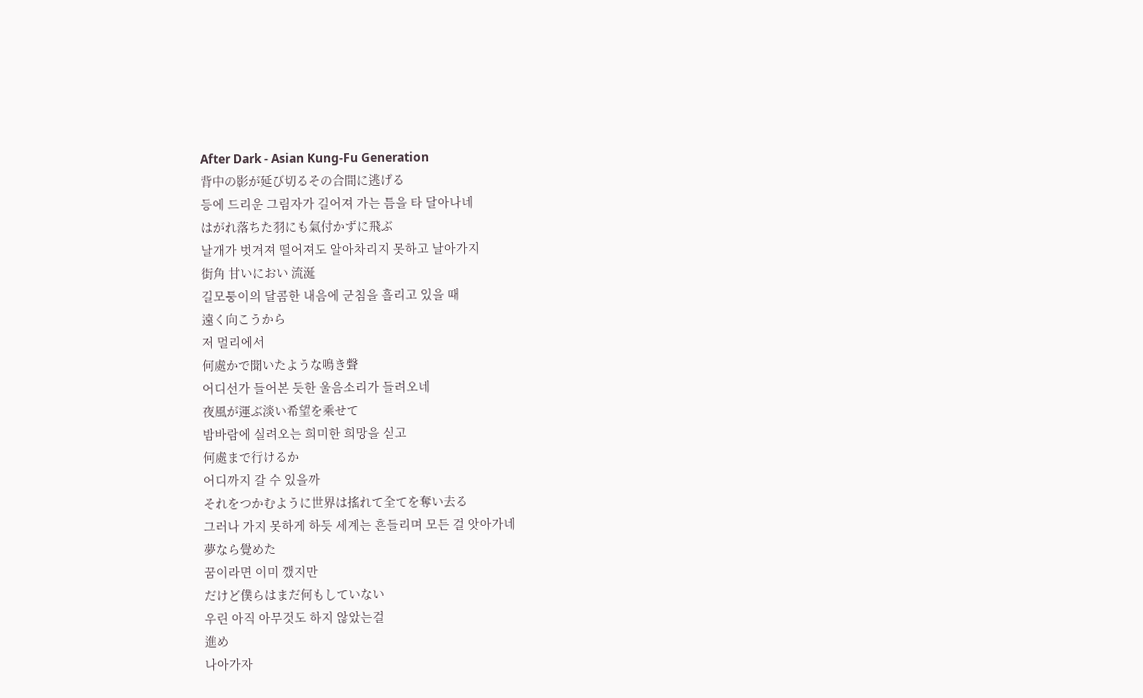After Dark - Asian Kung-Fu Generation
背中の影が延び切るその合間に逃げる
등에 드리운 그림자가 길어져 가는 틈을 타 달아나네
はがれ落ちた羽にも氣付かずに飛ぶ
날개가 벗겨져 떨어져도 알아차리지 못하고 날아가지
街角 甘いにおい 流涎
길모퉁이의 달콤한 내음에 군침을 흘리고 있을 때
遠く向こうから
저 멀리에서
何處かで聞いたような鳴き聲
어디선가 들어본 듯한 울음소리가 들려오네
夜風が運ぶ淡い希望を乘せて
밤바람에 실려오는 희미한 희망을 싣고
何處まで行けるか
어디까지 갈 수 있을까
それをつかむように世界は搖れて全てを奪い去る
그러나 가지 못하게 하듯 세계는 흔들리며 모든 걸 앗아가네
夢なら覺めた
꿈이라면 이미 깼지만
だけど僕らはまだ何もしていない
우린 아직 아무것도 하지 않았는걸
進め
나아가자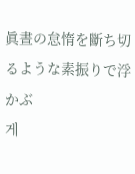眞晝の怠惰を斷ち切るような素振りで浮かぶ
게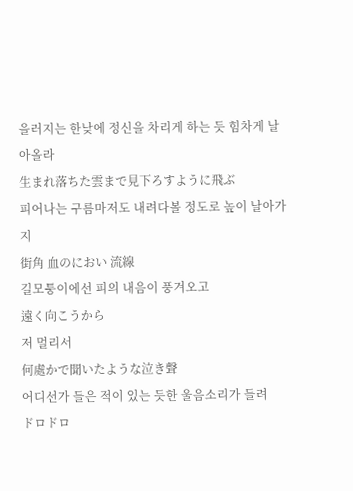을러지는 한낮에 정신을 차리게 하는 듯 힘차게 날아올라
生まれ落ちた雲まで見下ろすように飛ぶ
피어나는 구름마저도 내려다볼 정도로 높이 날아가지
街角 血のにおい 流線
길모퉁이에선 피의 내음이 풍겨오고
遠く向こうから
저 멀리서
何處かで聞いたような泣き聲
어디선가 들은 적이 있는 듯한 울음소리가 들려
ドロドロ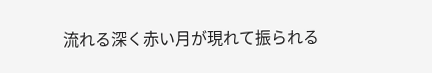流れる深く赤い月が現れて振られる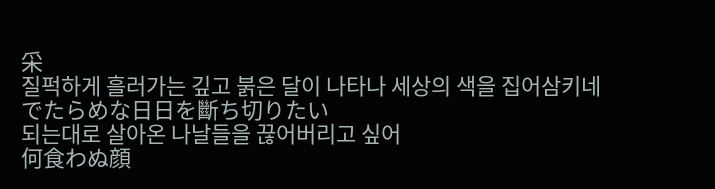采
질퍽하게 흘러가는 깊고 붉은 달이 나타나 세상의 색을 집어삼키네
でたらめな日日を斷ち切りたい
되는대로 살아온 나날들을 끊어버리고 싶어
何食わぬ顔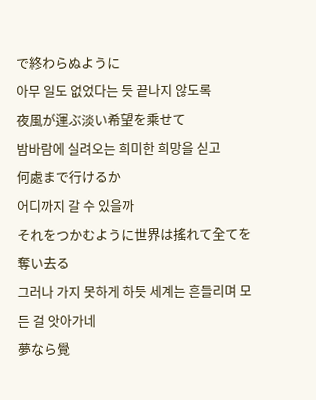で終わらぬように
아무 일도 없었다는 듯 끝나지 않도록
夜風が運ぶ淡い希望を乘せて
밤바람에 실려오는 희미한 희망을 싣고
何處まで行けるか
어디까지 갈 수 있을까
それをつかむように世界は搖れて全てを奪い去る
그러나 가지 못하게 하듯 세계는 흔들리며 모든 걸 앗아가네
夢なら覺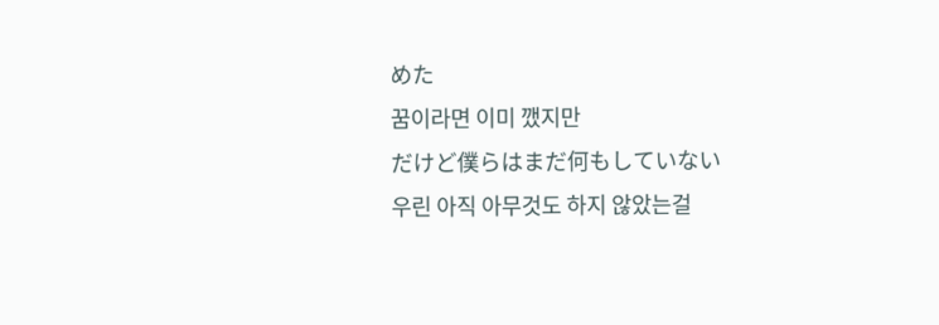めた
꿈이라면 이미 깼지만
だけど僕らはまだ何もしていない
우린 아직 아무것도 하지 않았는걸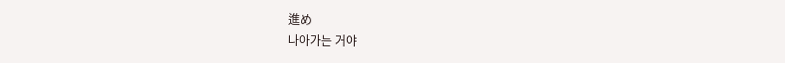進め
나아가는 거야